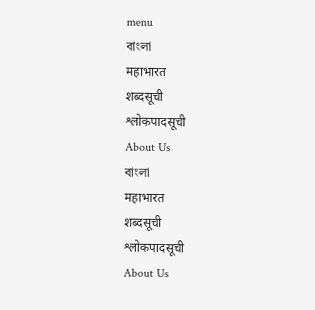menu
বাংলা
महाभारत
शब्दसूची
श्लोकपादसूची
About Us
বাংলা
महाभारत
शब्दसूची
श्लोकपादसूची
About Us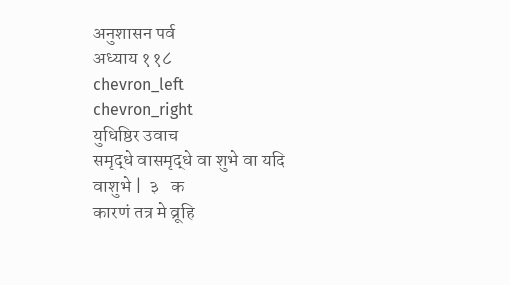अनुशासन पर्व
अध्याय ११८
chevron_left
chevron_right
युधिष्ठिर उवाच
समृद्धे वासमृद्धे वा शुभे वा यदि वाशुभे |  ३   क
कारणं तत्र मे व्रूहि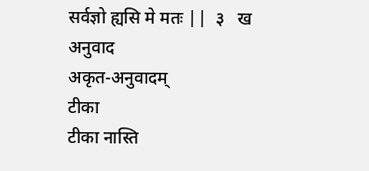सर्वज्ञो ह्यसि मे मतः ||  ३   ख
अनुवाद
अकृत-अनुवादम्
टीका
टीका नास्ति